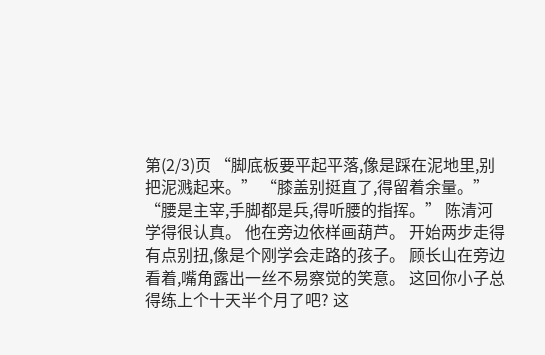第(2/3)页 “脚底板要平起平落,像是踩在泥地里,别把泥溅起来。” “膝盖别挺直了,得留着余量。” “腰是主宰,手脚都是兵,得听腰的指挥。” 陈清河学得很认真。 他在旁边依样画葫芦。 开始两步走得有点别扭,像是个刚学会走路的孩子。 顾长山在旁边看着,嘴角露出一丝不易察觉的笑意。 这回你小子总得练上个十天半个月了吧? 这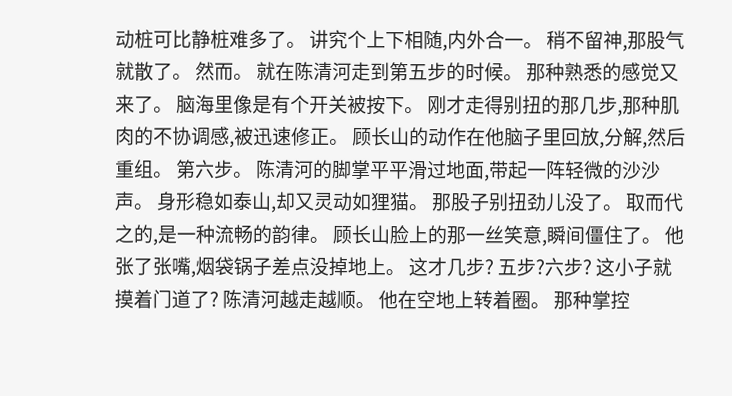动桩可比静桩难多了。 讲究个上下相随,内外合一。 稍不留神,那股气就散了。 然而。 就在陈清河走到第五步的时候。 那种熟悉的感觉又来了。 脑海里像是有个开关被按下。 刚才走得别扭的那几步,那种肌肉的不协调感,被迅速修正。 顾长山的动作在他脑子里回放,分解,然后重组。 第六步。 陈清河的脚掌平平滑过地面,带起一阵轻微的沙沙声。 身形稳如泰山,却又灵动如狸猫。 那股子别扭劲儿没了。 取而代之的,是一种流畅的韵律。 顾长山脸上的那一丝笑意,瞬间僵住了。 他张了张嘴,烟袋锅子差点没掉地上。 这才几步? 五步?六步? 这小子就摸着门道了? 陈清河越走越顺。 他在空地上转着圈。 那种掌控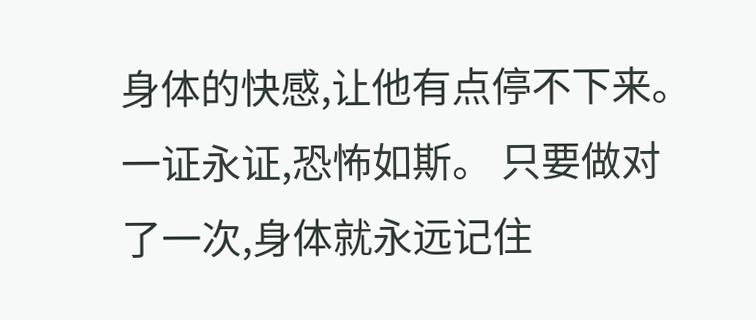身体的快感,让他有点停不下来。 一证永证,恐怖如斯。 只要做对了一次,身体就永远记住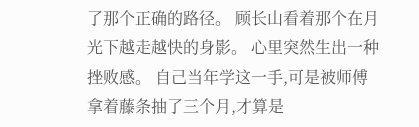了那个正确的路径。 顾长山看着那个在月光下越走越快的身影。 心里突然生出一种挫败感。 自己当年学这一手,可是被师傅拿着藤条抽了三个月,才算是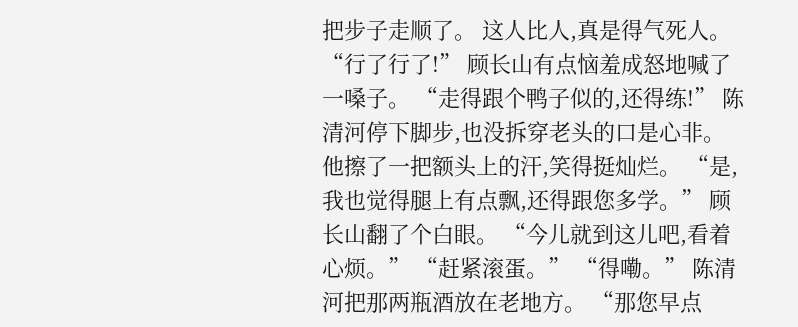把步子走顺了。 这人比人,真是得气死人。 “行了行了!” 顾长山有点恼羞成怒地喊了一嗓子。 “走得跟个鸭子似的,还得练!” 陈清河停下脚步,也没拆穿老头的口是心非。 他擦了一把额头上的汗,笑得挺灿烂。 “是,我也觉得腿上有点飘,还得跟您多学。” 顾长山翻了个白眼。 “今儿就到这儿吧,看着心烦。” “赶紧滚蛋。” “得嘞。” 陈清河把那两瓶酒放在老地方。 “那您早点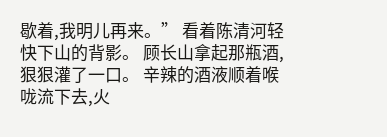歇着,我明儿再来。” 看着陈清河轻快下山的背影。 顾长山拿起那瓶酒,狠狠灌了一口。 辛辣的酒液顺着喉咙流下去,火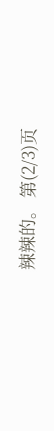辣辣的。 第(2/3)页